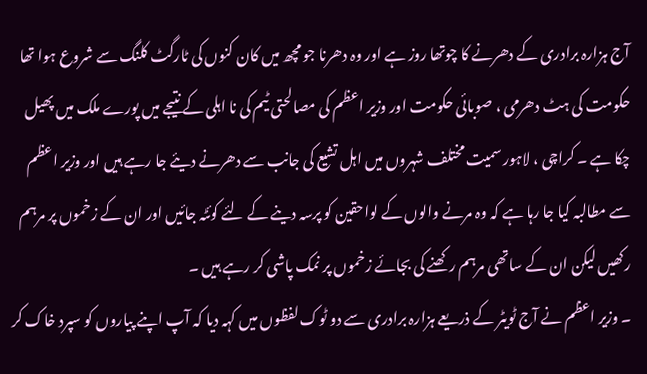آج ہزارہ برادری کے دھرنے کا چوتھا روز ہے اور وہ دھرنا جو مچھ میں کان کنوں کی ٹارگٹ کلنگ سے شروع ہوا تھا حکومت کی ہٹ دھرمی ، صوبائی حکومت اور وزیر اعظم کی مصالحتی ٹیم کی نا اہلی کے نتیجے میں پورے ملک میں پھیل چکا ہے ۔ کراچی ، لاہور سمیت مختلف شہروں میں اہل تشیع کی جانب سے دھرنے دیئے جا رہے ہیں اور وزیر اعظم سے مطالبہ کیا جا رہا ہے کہ وہ مرنے والوں کے لواحقین کو پرسہ دینے کے لئے کوئٹہ جائیں اور ان کے زخموں پر مرہم رکھیں لیکن ان کے ساتھی مرہم رکھنے کی بجائے زخموں پر نمک پاشی کر رہے ہیں ۔
۔ وزیر اعظم نے آج ٹویٹر کے ذریعے ہزارہ برادری سے دو ٹوک لفظوں میں کہہ دیا کہ آپ اپنے پیاروں کو سپرد خاک کر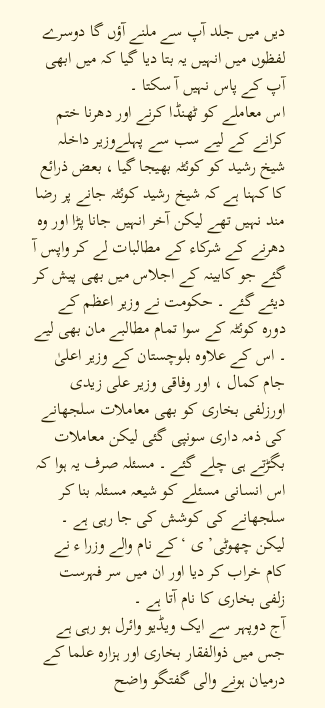دیں میں جلد آپ سے ملنے آؤں گا دوسرے لفظوں میں انہیں یہ بتا دیا گیا کہ میں ابھی آپ کے پاس نہیں آ سکتا ۔
اس معاملے کو ٹھنڈا کرنے اور دھرنا ختم کرانے کے لیے سب سے پہلےوزیر داخلہ شیخ رشید کو کوئٹہ بھیجا گیا ، بعض ذرائع کا کہنا ہے کہ شیخ رشید کوئٹہ جانے پر رضا مند نہیں تھے لیکن آخر انہیں جانا پڑا اور وہ دھرنے کے شرکاء کے مطالبات لے کر واپس آ گئے جو کابینہ کے اجلاس میں بھی پیش کر دیئے گئے ۔ حکومت نے وزیر اعظم کے دورہ کوئٹہ کے سوا تمام مطالبے مان بھی لیے ۔ اس کے علاوہ بلوچستان کے وزیر اعلیٰ جام کمال ، اور وفاقی وزیر علی زیدی اورزلفی بخاری کو بھی معاملات سلجھانے کی ذمہ داری سونپی گئی لیکن معاملات بگڑتے ہی چلے گئے ۔ مسئلہ صرف یہ ہوا کہ اس انسانی مسئلے کو شیعہ مسئلہ بنا کر سلجھانے کی کوشش کی جا رہی ہے ۔ لیکن چھوٹی’ ی ‘ کے نام والے وزرا ء نے کام خراب کر دیا اور ان میں سر فہرست زلفی بخاری کا نام آتا ہے ۔
آج دوپہر سے ایک ویڈیو وائرل ہو رہی ہے جس میں ذوالفقار بخاری اور ہزارہ علما کے درمیان ہونے والی گفتگو واضح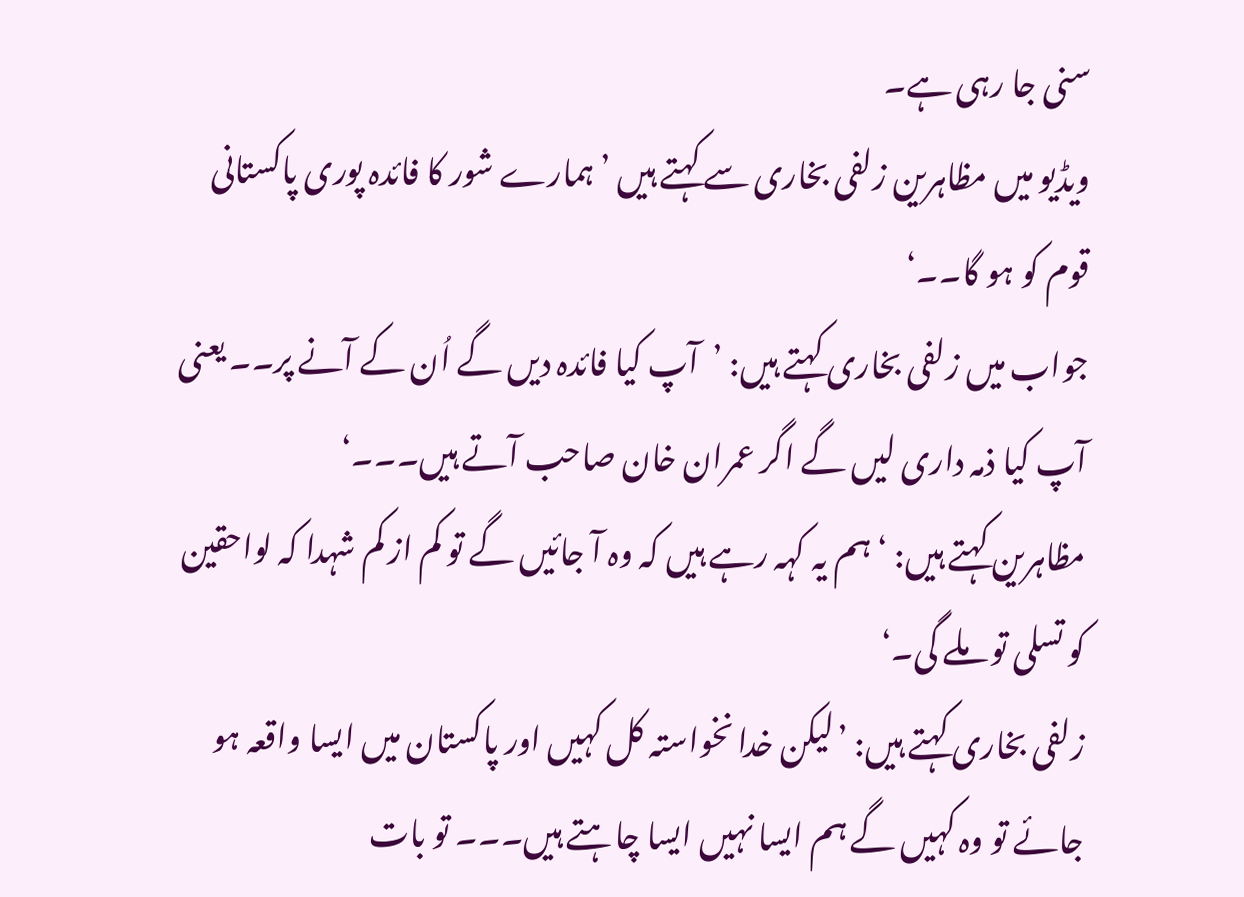سنی جا رہی ہے۔
ویڈیو میں مظاہرین زلفی بخاری سے کہتے ہیں ’ہمارے شور کا فائدہ پوری پاکستانی قوم کو ہو گا۔۔‘
جواب میں زلفی بخاری کہتے ہیں: ’آپ کیا فائدہ دیں گے اُن کے آنے پر۔۔ یعنی آپ کیا ذمہ داری لیں گے اگر عمران خان صاحب آتے ہیں۔۔۔‘
مظاہرین کہتے ہیں: ‘ہم یہ کہہ رہے ہیں کہ وہ آ جائیں گے تو کم از کم شہدا کہ لواحقین کو تسلی تو ملے گی۔‘
زلفی بخاری کہتے ہیں: ’لیکن خدا نخواستہ کل کہیں اور پاکستان میں ایسا واقعہ ہو جائے تو وہ کہیں گے ہم ایسا نہیں ایسا چاہتے ہیں۔۔۔ تو بات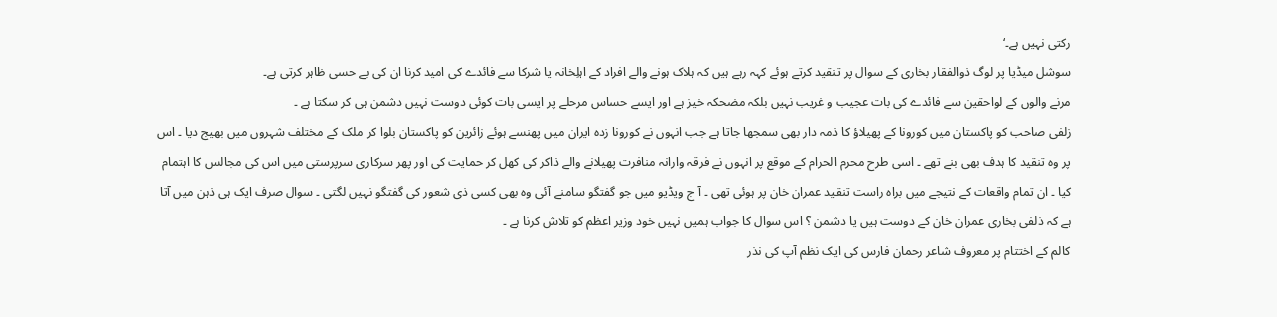رکتی نہیں ہے۔‘
سوشل میڈیا پر لوگ ذوالفقار بخاری کے سوال پر تنقید کرتے ہوئے کہہ رہے ہیں کہ ہلاک ہونے والے افراد کے اہلِخانہ یا شرکا سے فائدے کی امید کرنا ان کی بے حسی ظاہر کرتی ہے۔
مرنے والوں کے لواحقین سے فائدے کی بات عجیب و غریب نہیں بلکہ مضحکہ خیز ہے اور ایسے حساس مرحلے پر ایسی بات کوئی دوست نہیں دشمن ہی کر سکتا ہے ۔
زلفی صاحب کو پاکستان میں کورونا کے پھیلاؤ کا ذمہ دار بھی سمجھا جاتا ہے جب انہوں نے کورونا زدہ ایران میں پھنسے ہوئے زائرین کو پاکستان بلوا کر ملک کے مختلف شہروں میں بھیج دیا ۔ اس پر وہ تنقید کا ہدف بھی بنے تھے ۔ اسی طرح محرم الحرام کے موقع پر انہوں نے فرقہ وارانہ منافرت پھیلانے والے ذاکر کی کھل کر حمایت کی اور پھر سرکاری سرپرستی میں اس کی مجالس کا اہتمام کیا ۔ ان تمام واقعات کے نتیجے میں براہ راست تنقید عمران خان پر ہوئی تھی ۔ آ ج ویڈیو میں جو گفتگو سامنے آئی وہ بھی کسی ذی شعور کی گفتگو نہیں لگتی ۔ سوال صرف ایک ہی ذہن میں آتا ہے کہ ذلفی بخاری عمران خان کے دوست ہیں یا دشمن ؟ اس سوال کا جواب ہمیں نہیں خود وزیر اعظم کو تلاش کرنا ہے ۔
کالم کے اختتام پر معروف شاعر رحمان فارس کی ایک نظم آپ کی نذر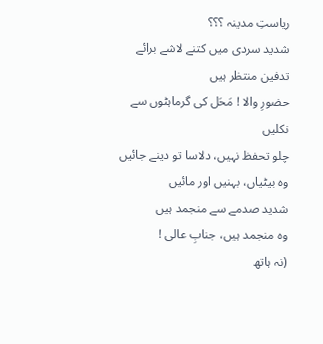ریاستِ مدینہ ؟؟؟
شدید سردی میں کتنے لاشے برائے تدفین منتظر ہیں
حضورِ والا ! مَحَل کی گرماہٹوں سے نکلیں
چلو تحفظ نہیں، دلاسا تو دینے جائیں
وہ بیٹیاں، بہنیں اور مائیں
شدید صدمے سے منجمد ہیں
وہ منجمد ہیں، جنابِ عالی !
(نہ ہاتھ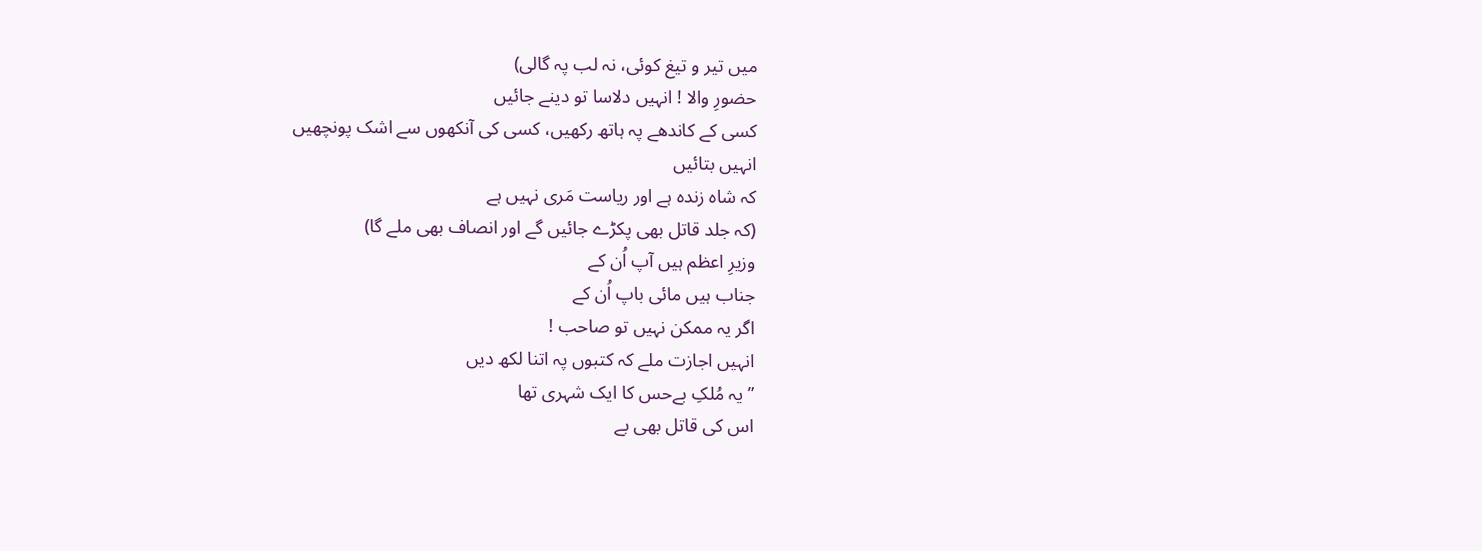میں تیر و تیغ کوئی، نہ لب پہ گالی)
حضورِ والا ! انہیں دلاسا تو دینے جائیں
کسی کے کاندھے پہ ہاتھ رکھیں، کسی کی آنکھوں سے اشک پونچھیں
انہیں بتائیں
کہ شاہ زندہ ہے اور ریاست مَری نہیں ہے
(کہ جلد قاتل بھی پکڑے جائیں گے اور انصاف بھی ملے گا)
وزیرِ اعظم ہیں آپ اُن کے
جناب ہیں مائی باپ اُن کے
اگر یہ ممکن نہیں تو صاحب !
انہیں اجازت ملے کہ کتبوں پہ اتنا لکھ دیں
” یہ مُلکِ بےحس کا ایک شہری تھا
اس کی قاتل بھی بے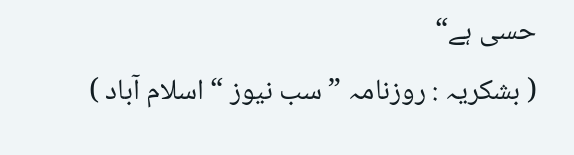حسی ہے“
( بشکریہ : روزنامہ ” سب نیوز “ اسلام آباد )